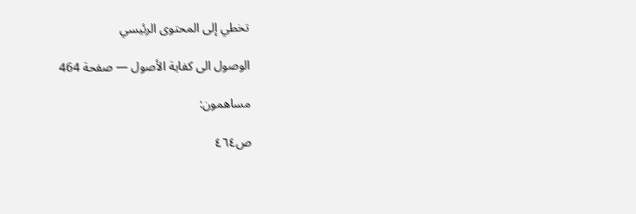تخطي إلى المحتوى الرئيسي

الوصول الى كفاية الأصول — صفحة 464

مساهمون:

ص٤٦٤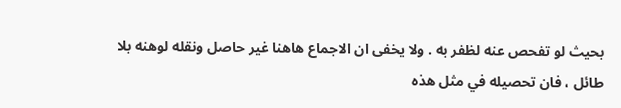بحيث لو تفحص عنه لظفر به . ولا يخفى ان الاجماع هاهنا غير حاصل ونقله لوهنه بلا طائل ، فان تحصيله في مثل هذه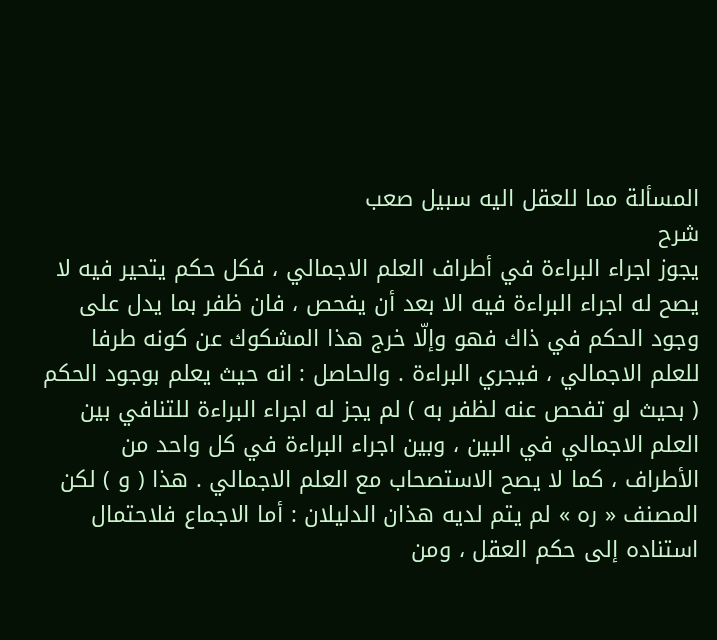المسألة مما للعقل اليه سبيل صعب
شرح
يجوز اجراء البراءة في أطراف العلم الاجمالي ، فكل حكم يتحير فيه لا يصح له اجراء البراءة فيه الا بعد أن يفحص ، فان ظفر بما يدل على وجود الحكم في ذاك فهو وإلّا خرج هذا المشكوك عن كونه طرفا للعلم الاجمالي ، فيجري البراءة . والحاصل : انه حيث يعلم بوجود الحكم ( بحيث لو تفحص عنه لظفر به ) لم يجز له اجراء البراءة للتنافي بين العلم الاجمالي في البين ، وبين اجراء البراءة في كل واحد من الأطراف ، كما لا يصح الاستصحاب مع العلم الاجمالي . هذا ( و ) لكن المصنف « ره » لم يتم لديه هذان الدليلان : أما الاجماع فلاحتمال استناده إلى حكم العقل ، ومن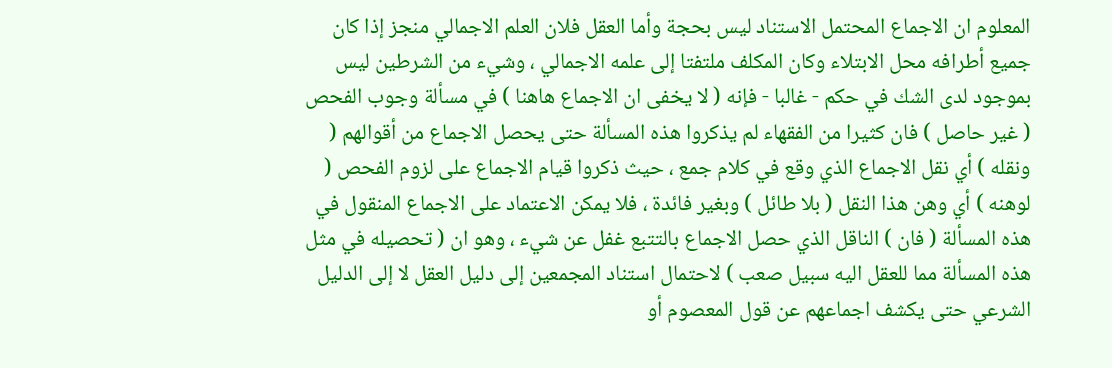المعلوم ان الاجماع المحتمل الاستناد ليس بحجة وأما العقل فلان العلم الاجمالي منجز إذا كان جميع أطرافه محل الابتلاء وكان المكلف ملتفتا إلى علمه الاجمالي ، وشيء من الشرطين ليس بموجود لدى الشك في حكم - غالبا - فإنه ( لا يخفى ان الاجماع هاهنا ) في مسألة وجوب الفحص ( غير حاصل ) فان كثيرا من الفقهاء لم يذكروا هذه المسألة حتى يحصل الاجماع من أقوالهم ( ونقله ) أي نقل الاجماع الذي وقع في كلام جمع ، حيث ذكروا قيام الاجماع على لزوم الفحص ( لوهنه ) أي وهن هذا النقل ( بلا طائل ) وبغير فائدة ، فلا يمكن الاعتماد على الاجماع المنقول في هذه المسألة ( فان ) الناقل الذي حصل الاجماع بالتتبع غفل عن شيء ، وهو ان ( تحصيله في مثل هذه المسألة مما للعقل اليه سبيل صعب ) لاحتمال استناد المجمعين إلى دليل العقل لا إلى الدليل الشرعي حتى يكشف اجماعهم عن قول المعصوم أو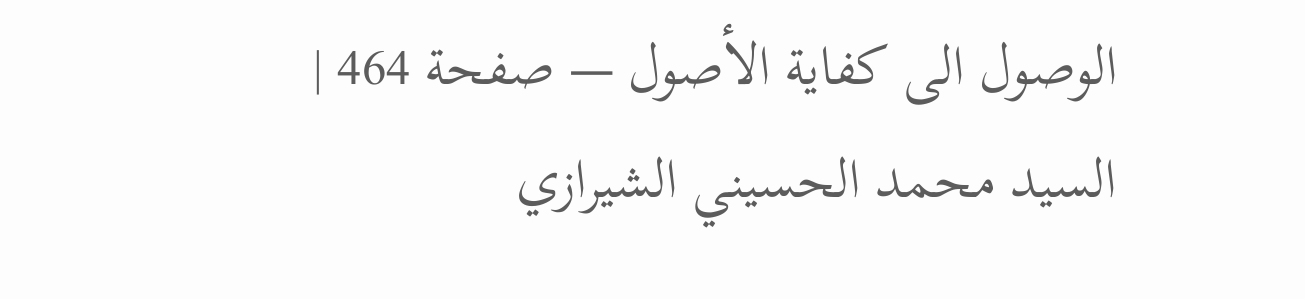الوصول الى كفاية الأصول — صفحة 464 | السيد محمد الحسيني الشيرازي